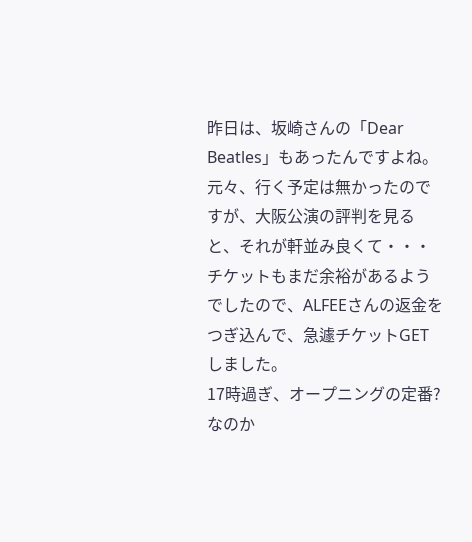昨日は、坂崎さんの「Dear Beatles」もあったんですよね。
元々、行く予定は無かったのですが、大阪公演の評判を見ると、それが軒並み良くて・・・
チケットもまだ余裕があるようでしたので、ALFEEさんの返金をつぎ込んで、急遽チケットGETしました。
17時過ぎ、オープニングの定番?なのか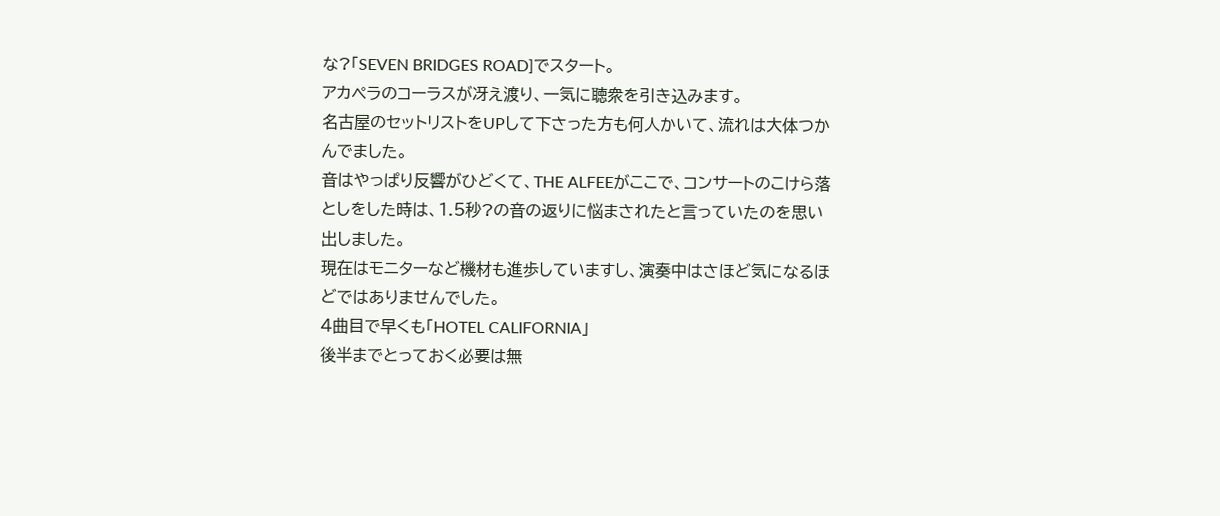な?「SEVEN BRIDGES ROAD]でスタート。
アカペラのコーラスが冴え渡り、一気に聴衆を引き込みます。
名古屋のセットリストをUPして下さった方も何人かいて、流れは大体つかんでました。
音はやっぱり反響がひどくて、THE ALFEEがここで、コンサートのこけら落としをした時は、1.5秒?の音の返りに悩まされたと言っていたのを思い出しました。
現在はモニターなど機材も進歩していますし、演奏中はさほど気になるほどではありませんでした。
4曲目で早くも「HOTEL CALIFORNIA」
後半までとっておく必要は無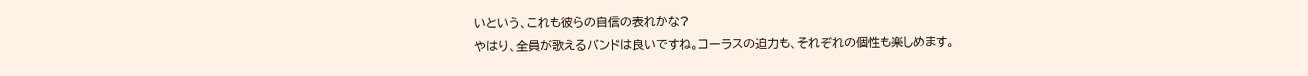いという、これも彼らの自信の表れかな?
やはり、全員が歌えるバンドは良いですね。コーラスの迫力も、それぞれの個性も楽しめます。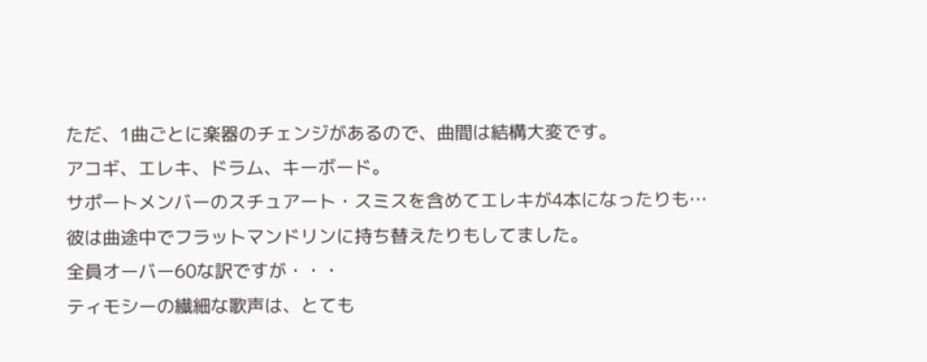ただ、1曲ごとに楽器のチェンジがあるので、曲間は結構大変です。
アコギ、エレキ、ドラム、キーボード。
サポートメンバーのスチュアート・スミスを含めてエレキが4本になったりも…
彼は曲途中でフラットマンドリンに持ち替えたりもしてました。
全員オーバー60な訳ですが・・・
ティモシーの繊細な歌声は、とても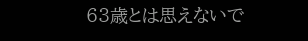63歳とは思えないで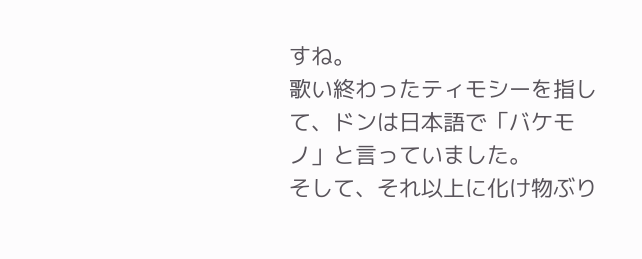すね。
歌い終わったティモシーを指して、ドンは日本語で「バケモノ」と言っていました。
そして、それ以上に化け物ぶり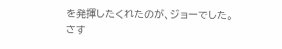を発揮したくれたのが、ジョーでした。
さす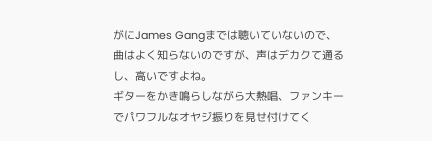がにJames Gangまでは聴いていないので、曲はよく知らないのですが、声はデカクて通るし、高いですよね。
ギターをかき鳴らしながら大熱唱、ファンキーでパワフルなオヤジ振りを見せ付けてく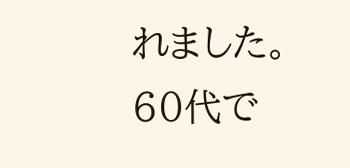れました。
60代で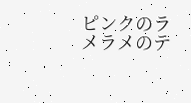ピンクのラメラメのテ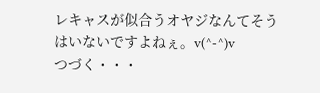レキャスが似合うオヤジなんてそうはいないですよねぇ。v(^-^)v
つづく・・・